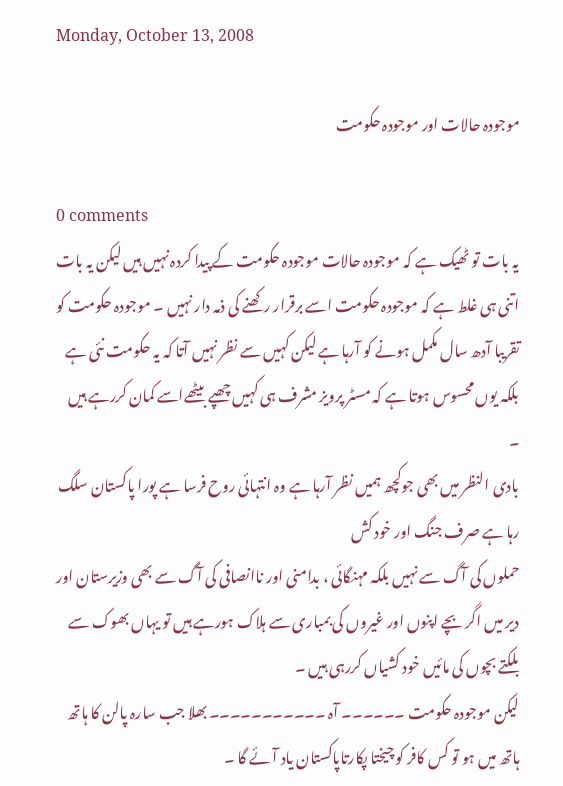Monday, October 13, 2008

موجودہ حالات اور موجودہ حکومت

0 comments
یہ بات تو ٹھیک ہے کہ موجودہ حالات موجودہ حکومت کے پیدا کردہ نہیں ہیں لیکن یہ بات اتنی ہی غلط ہے کہ موجودہ حکومت اسے برقرار رکھنے کی ذمہ دار نہیں ۔ موجودہ حکومت کو تقریبا آدھ سال مکمل ہونے کو آرہا ہے لیکن کہیں سے نظر نہیں آتا کہ یہ حکومت نئی ہے بلکہ یوں محسوس ہوتا ہے کہ مسٹر پرویز مشرف ہی کہیں چھپے بیٹھےاسے کمان کررہے ہیں ۔
بادی النظر میں بھی جوکچھ ہمیں نظر آرہا ہے وہ انتہائی روح فرسا ہے پورا پاکستان سلگ رہا ہے صرف جنگ اور خود کش
حملوں کی آگ سے نہیں بلکہ مہنگائی ، بدامنی اور ناانصافی کی آگ سے بھی وزیرستان اور دیر میں اگر بچے اپنوں اور غیروں کی بمباری سے ہلاک ہورہے ہیں تو یہاں بھوک سے بلکتے بچوں کی مائیں خود کشیاں کررہی ہیں ۔
لیکن موجودہ حکومت ۔۔۔۔۔۔ آہ ۔۔۔۔۔۔۔۔۔۔۔ بھلا جب سارہ پالن کا ہاتھ ہاتھ میں ہو تو کس کافر کو چیختا پکارتاپاکستان یاد آئے گا ۔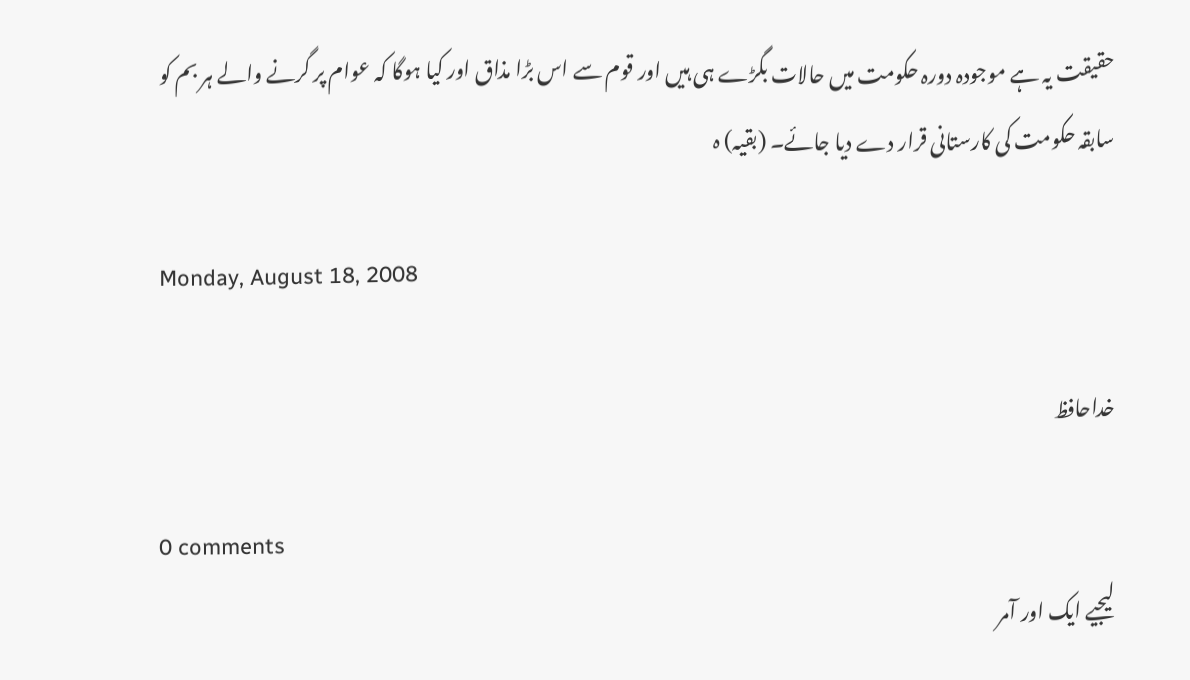حقیقت یہ ہے موجودہ دورہ حکومت میں حالات بگڑے ہی ہیں اور قوم سے اس بڑا مذاق اور کیا ہوگا کہ عوام پر گرنے والے ہر بم کو سابقہ حکومت کی کارستانی قرار دے دیا جائے۔ (بقیہ) ہ

Monday, August 18, 2008

خداحافظ

0 comments
ليجيے ایک اور آمر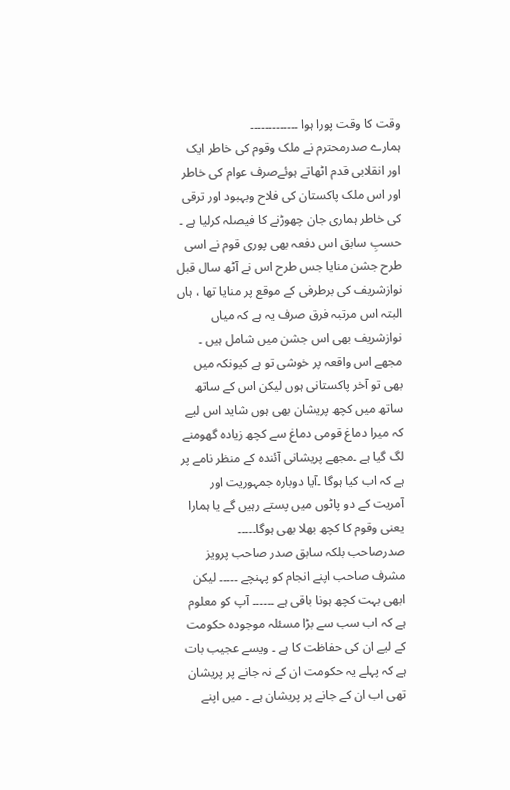وقت کا وقت پورا ہوا ۔۔۔۔۔۔۔۔۔۔۔۔۔
ہمارے صدرمحترم نے ملک وقوم کی خاطر ایک اور انقلابی قدم اٹھاتے ہوئےصرف عوام کی خاطر اور اس ملک پاکستان کی فلاح وبہبود اور ترقی کی خاطر ہماری جان چھوڑنے کا فیصلہ کرلیا ہے ۔
حسبِ سابق اس دفعہ بھی پوری قوم نے اسی طرح جشن منایا جس طرح اس نے آٹھ سال قبل نوازشریف کی برطرفی کے موقع پر منایا تھا ، ہاں البتہ اس مرتبہ فرق صرف یہ ہے کہ میاں نوازشریف بھی اس جشن میں شامل ہیں ۔
مجھے اس واقعہ پر خوشی تو ہے کیونکہ میں بھی تو آخر پاکستانی ہوں لیکن اس کے ساتھ ساتھ میں کچھ پریشان بھی ہوں شاید اس لیے کہ میرا دماغ قومی دماغ سے کچھ زیادہ گھومنے لگ گیا ہے ۔مجھے پریشانی آئندہ کے منظر نامے پر ہے کہ اب کیا ہوگا ۔آیا دوبارہ جمہوریت اور آمریت کے دو پاٹوں میں پستے رہیں گے یا ہمارا یعنی وقوم کا کچھ بھلا بھی ہوگا۔۔۔۔۔
صدرصاحب بلکہ سابق صدر صاحب پرویز مشرف صاحب اپنے انجام کو پہنچے ۔۔۔۔۔ لیکن ابھی بہت کچھ ہونا باقی ہے ۔۔۔۔۔۔ آپ کو معلوم ہے کہ اب سب سے بڑا مسئلہ موجودہ حکومت کے لیے ان کی حفاظت کا ہے ۔ ویسے عجیب بات ہے کہ پہلے یہ حکومت ان کے نہ جانے پر پریشان تھی اب ان کے جانے پر پریشان ہے ۔ میں اپنے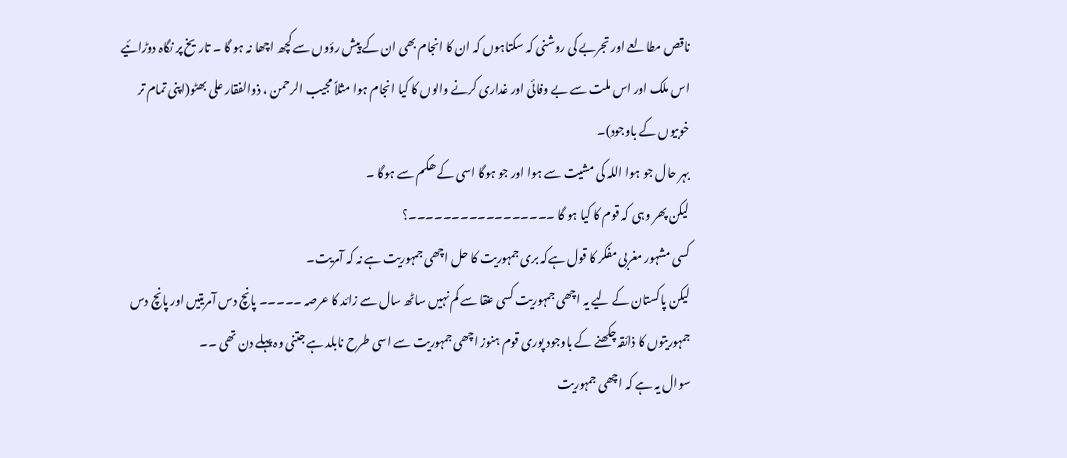ناقص مطالعے اور تجربے کی روشنی کہ سکتاہوں کہ ان کا انجام بھی ان کے پیش رؤوں سے کچھ اچھا نہ ہو گا ۔ تاریخ پر نگاہ دوڑائیے اس ملک اور اس ملت سے بے وفائی اور غداری کرنے والوں کا کیا انجام ہوا مثلاً مجیب الرحمن ، ذوالفقار علی بھٹو(اپنی تمام تر خوبیوں کے باوجود)۔
بہر حال جو ہوا اللہ کی مشیت سے ہوا اور جو ہوگا اسی کے ھکم سے ہوگا ۔
لیکن پھر وہی کہ قوم کا کیا ہو گا ۔۔۔۔۔۔۔۔۔۔۔۔۔۔۔۔۔؟
کسی مشہور مغربی مفکر کا قول ہےکہ بری جمہوریت کا حل اچھی جمہوریت ہے نہ کہ آمریت۔
لیکن پاکستان کے لیے یہ اچھی جمہوریت کسی عنقا سے کم نہیں ساٹھ سال سے زائد کا عرصہ ۔۔۔۔۔ پانچ دس آمریتیں اور پانچ دس جمہوریتوں کا ذائقہ چکھنے کے باوجود پوری قوم ہنوز اچھی جمہوریت سے اسی طرح نابلد ہے جتنی وہ پہلے دن تھی ۔۔
سوال یہ ہے کہ اچھی جمہوریت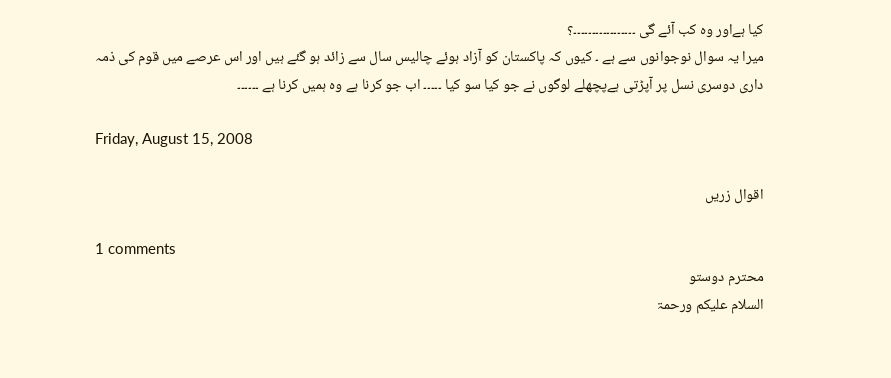کیا ہےاور وہ کب آئے گی ۔۔۔۔۔۔۔۔۔۔۔۔۔۔۔۔۔؟
میرا یہ سوال نوجوانوں سے ہے ۔ کیوں کہ پاکستان کو آزاد ہوئے چالیس سال سے زائد ہو گئے ہیں اور اس عرصے میں قوم کی ذمہ داری دوسری نسل پر آپڑتی ہےپچھلے لوگوں نے جو کیا سو کیا ۔۔۔۔۔ اب جو کرنا ہے وہ ہمیں کرنا ہے ۔۔۔۔۔۔

Friday, August 15, 2008

اقوال زریں

1 comments
محترم دوستو
السلام علیکم ورحمۃ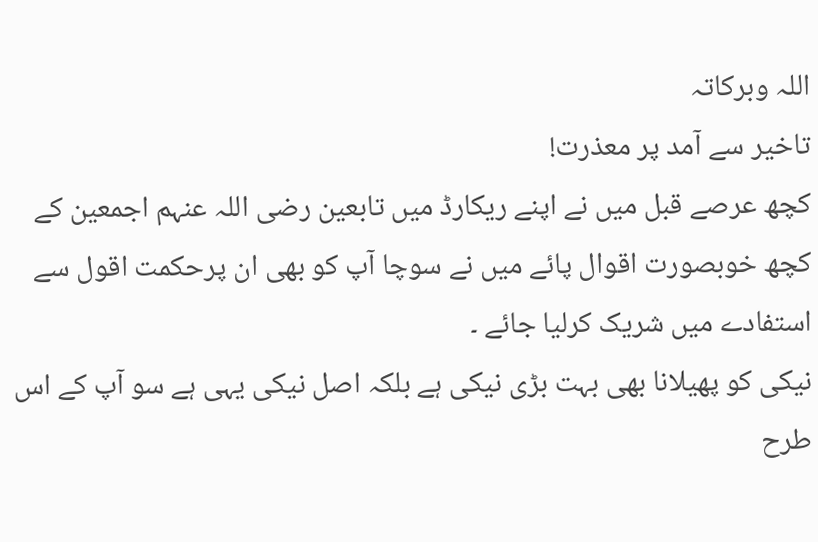اللہ وبرکاتہ
تاخیر سے آمد پر معذرت!
کچھ عرصے قبل میں نے اپنے ریکارڈ میں تابعین رضی اللہ عنہم اجمعین کے کچھ خوبصورت اقوال پائے میں نے سوچا آپ کو بھی ان پرحکمت اقول سے استفادے میں شریک کرلیا جائے ۔
نیکی کو پھیلانا بھی بہت بڑی نیکی ہے بلکہ اصل نیکی یہی ہے سو آپ کے اس طرح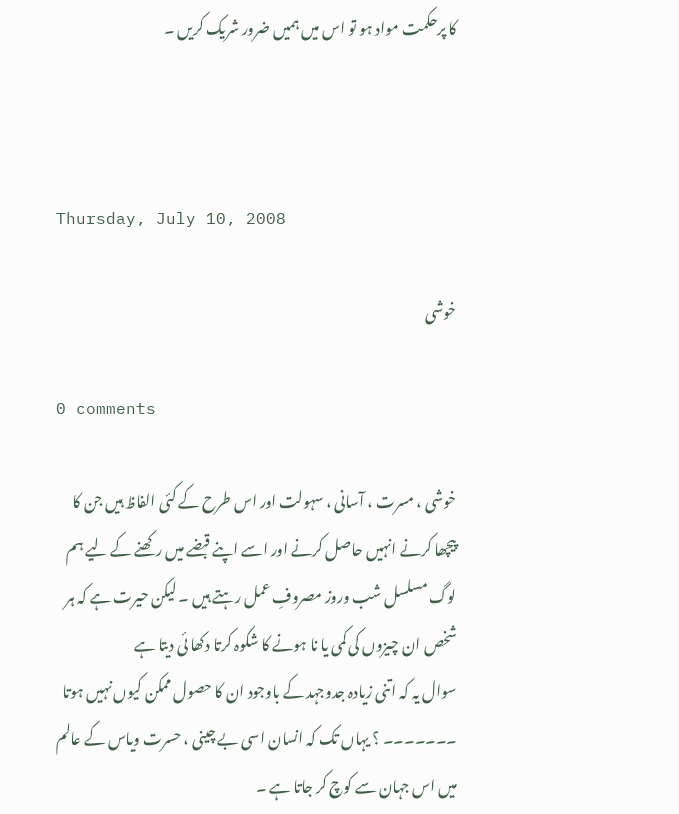کا پرحکمت مواد ہو تو اس میں ہمیں ضرور شریک کریں ۔



Thursday, July 10, 2008

خوشی

0 comments

خوشی ، مسرت ، آسانی ، سہولت اور اس طرح کے کئی الفاظ ہیں جن کا پیچھا کرنے انہیں حاصل کرنے اور اسے اپنے قبضے میں رکھنے کے لیے ہم لوگ مسلسل شب وروز مصروفِ عمل رہتے ہیں ۔ لیکن حیرت ہے کہ ہر شخص ان چیزوں کی کمی یا نا ہونے کا شکوہ کرتا دکھا ئی دیتا ہے
سوال یہ کہ اتنی زیادہ جدوجہد کے باوجود ان کا حصول ممکن کیوں نہیں ہوتا ۔۔۔۔۔۔۔ ؟ یہاں تک کہ انسان اسی بے چینی ، حسرت ویاس کے عالم میں اس جہان سے کوچ کر جاتا ہے ۔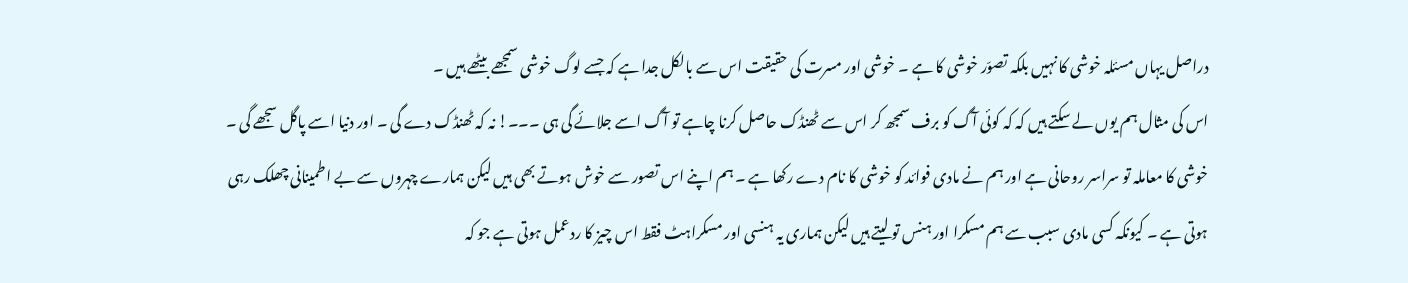دراصل یہاں مسئلہ خوشی کا نہیں بلکہ تصوّر خوشی کا ہے ۔ خوشی اور مسرت کی حقیقت اس سے بالکل جدا ہے کہ جسے لوگ خوشی سمجھے بیٹھے ہیں ۔
اس کی مثال ہم یوں لے سکتے ہیں کہ کہ کوئی آگ کو برف سمجھ کر اس سے ٹھنڈک حاصل کرنا چاہے تو آگ اسے جلائے گی ہی ۔۔۔! نہ کہ ٹھنڈک دے گی ۔ اور دنیا اسے پاگل سجھے گی ۔
خوشی کا معاملہ تو سراسر روحانی ہے اور ہم نے مادی فوائد کو خوشی کا نام دے رکھا ہے ۔ ہم اپنے اس تصور سے خوش ہوتے بھی ہیں لیکن ہمارے چہروں سے بے اطمینانی چھلک رہی ہوتی ہے ۔ کیونکہ کسی مادی سبب سے ہم مسکرا اور ہنس تو لیتے ہیں لیکن ہماری یہ ہنسی اور مسکراہٹ فقط اس چیز کا ردعمل ہوتی ہے جو کہ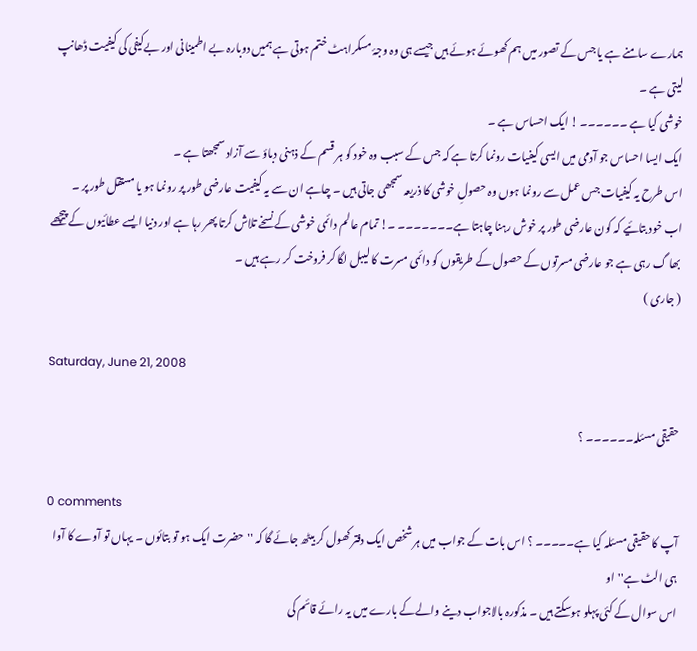ہمارے سامنے ہے یا جس کے تصور میں ہم کھوئے ہوئے ہیں جیسے ہی وہ وجۂ مسکراہٹ ختم ہوتی ہے ہمیں دوبارہ بے اطمینانی اور بےکیفی کی کیفیت ڈھانپ لیتی ہے ۔
خوشی کیا ہے ۔۔۔۔۔۔ ! ایک احساس ہے ۔
ایک ایسا احساس جو آدمی میں ایسی کیفیات رونما کرتا ہے کہ جس کے سبب وہ خود کو ہر قسم کے ذہنی دباؤ سے آزاد سمجھتا ہے ۔
اس طرح یہ کیفیات جس عمل سے رونما ہوں وہ حصولِ خوشی کا ذریعہ سمجھی جاتی ہیں ۔ چاہے ان سے یہ کیفیت عارضی طور پر رونما ہو یا مستقل طور پر ۔
اب خود بتائیے کہ کون عارضی طور پر خوش رہنا چاہتا ہے۔۔۔۔۔۔۔ ۔! تمام عالم دائمی خوشی کے نسخے تلاش کرتا پھر رہا ہے اور دنیا ایسے عطائیوں کے پیچھے بھا گ رہی ہے جو عارضی مسرتوں کے حصول کے طریقوں کو دائمی مسرت کا لیبل لگا کر فروخت کر رہے ہیں ۔
( جاری )

Saturday, June 21, 2008

حقیقی مسئلہ۔۔۔۔۔۔ ؟

0 comments
آپ کا حقیقی مسئلہ کیا ہے۔۔۔۔۔ ؟ اس بات کے جواب میں ہر شخص ایک دفتر کھول کر بیٹھ جائے گا کہ ''حضرت ایک ہو تو بتائوں ۔ یہاں تو آوے کا آوا ہی الٹ ہے''او
اس سوال کے کئی پہلو ہوسکتے ہیں ۔ مذکورہ بالاجواب دینے والےکے بارے میں یہ رائے قائم کی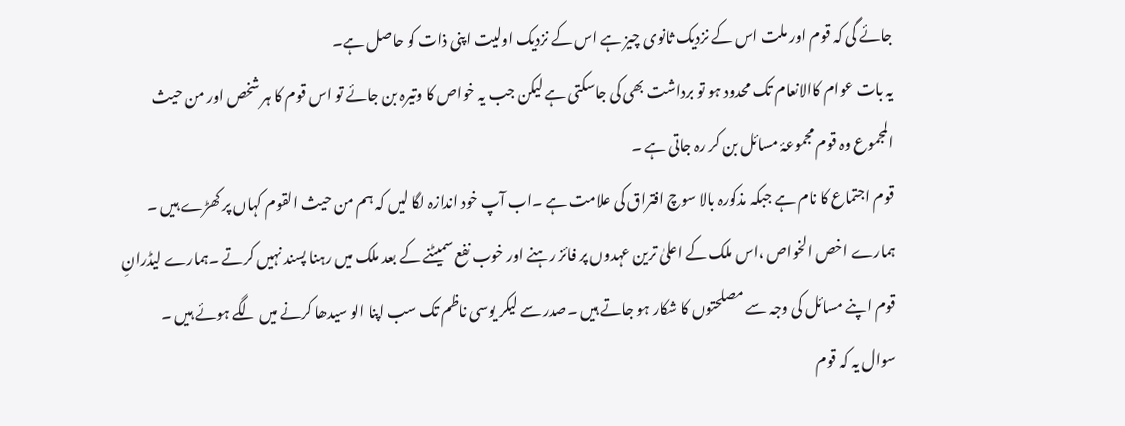جائے گی کہ قوم اور ملت اس کے نزدیک ثانوی چیز ہے اس کے نزدیک اولیت اپنی ذات کو حاصل ہے۔
یہ بات عوام کاالانعام تک محدود ہو تو برداشت بھی کی جاسکتی ہے لیکن جب یہ خواص کا وتیرہ بن جائے تو اس قوم کا ہر شخص اور من حیث المجموع وہ قوم مجموعۂ مسائل بن کر رہ جاتی ہے ۔
قوم اجتماع کا نام ہے جبکہ مذکورہ بالا سوچ افتراق کی علامت ہے ۔اب آپ خود اندازہ لگا لیں کہ ہم من حیث القوم کہاں پر کھڑے ہیں ۔
ہمارے اخص الخواص ،اس ملک کے اعلیٰ ترین عہدوں پر فائز رہنے اور خوب نفع سمیٹنے کے بعد ملک میں رہنا پسند نہیں کرتے ۔ہمارے لیڈرانِ قوم اپنے مسائل کی وجہ سے مصلحتوں کا شکار ہو جاتے ہیں ۔صدر سے لیکر یوسی ناظم تک سب اپنا الو سیدھا کرنے میں لگے ہوئے ہیں ۔
سوال یہ کہ قوم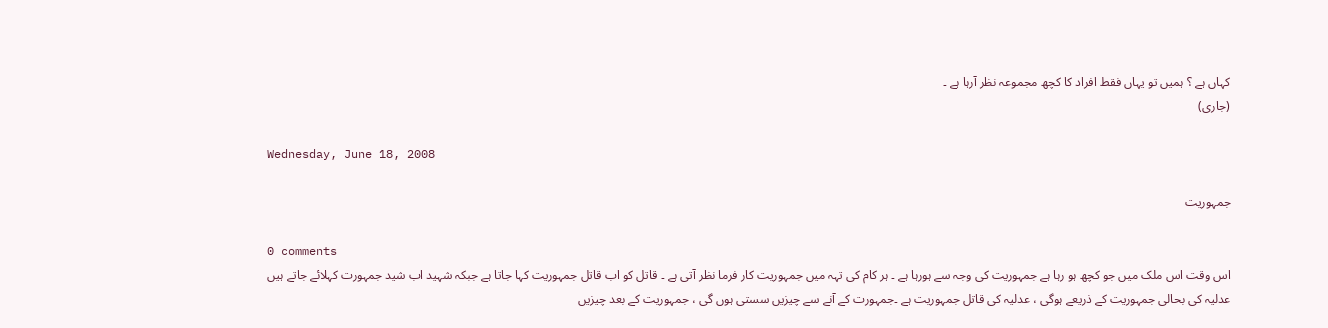کہاں ہے ؟ ہمیں تو یہاں فقط افراد کا کچھ مجموعہ نظر آرہا ہے ۔
(جاری)

Wednesday, June 18, 2008

جمہوریت

0 comments
اس وقت اس ملک میں جو کچھ ہو رہا ہے جمہوریت کی وجہ سے ہورہا ہے ۔ ہر کام کی تہہ میں جمہوریت کار فرما نظر آتی ہے ۔ قاتل کو اب قاتل جمہوریت کہا جاتا ہے جبکہ شہید اب شید جمہورت کہلائے جاتے ہیں عدلیہ کی بحالی جمہوریت کے ذریعے ہوگی ، عدلیہ کی قاتل جمہوریت ہے ۔جمہورت کے آنے سے چیزیں سستی ہوں گی ، جمہوریت کے بعد چیزیں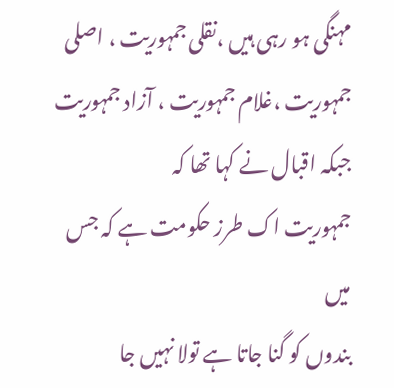مہنگی ہو رہی ہیں ،نقلی جمہوریت ، اصلی جمہوریت ،غلام جمہوریت ، آزاد جمہوریت جبکہ اقبال نے کہا تھا کہ
جمہوریت اک طرز حکومت ہے کہ جس میں
بندوں کو گنا جاتا ہے تولا نہیں جا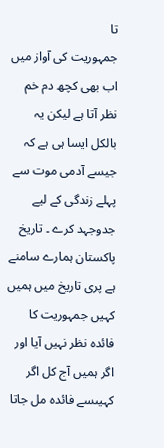تا
جمہوریت کی آواز میں اب بھی کچھ دم خم نظر آتا ہے لیکن یہ بالکل ایسا ہی ہے کہ جیسے آدمی موت سے پہلے زندگی کے لیے جدوجہد کرے ۔ تاریخ پاکستان ہمارے سامنے ہے پری تاریخ میں ہمیں کہیں جمہوریت کا فائدہ نظر نہیں آیا اور اگر ہمیں آج کل اگر کہیںسے فائدہ مل جاتا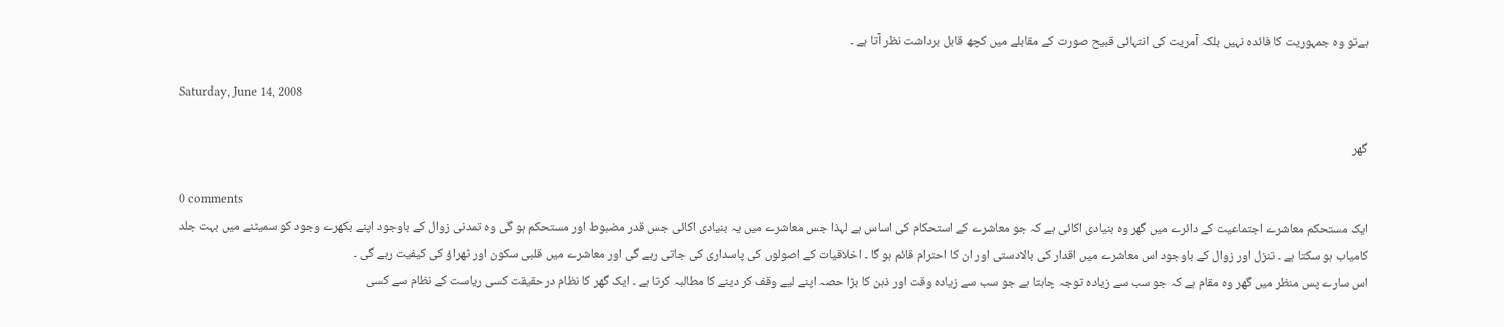ہےتو وہ جمہوریت کا فائدہ نہیں بلکہ آمریت کی انتہائی قبیح صورت کے مقابلے میں کچھ قابل برداشت نظر آتا ہے ۔

Saturday, June 14, 2008

گھر

0 comments
ایک مستحکم معاشرے اجتماعیت کے دائرے میں گھر وہ بنیادی اکائی ہے کہ جو معاشرے کے استحکام کی اساس ہے لہذا جس معاشرے میں یہ بنیادی اکائی جس قدر مضبوط اور مستحکم ہو گی وہ تمدنی زوال کے باوجود اپنے بکھرے وجود کو سمیٹنے میں بہت جلد کامیاب ہو سکتا ہے ۔ تنزل اور زوال کے باوجود اس معاشرے میں اقدار کی بالادستی اور ان کا احترام قائم ہو گا ۔ اخلاقیات کے اصولوں کی پاسداری کی جاتی رہے گی اور معاشرے میں قلبی سکون اور ٹھراؤ کی کیفیت رہے گی ۔
اس سارے پس منظر میں گھر وہ مقام ہے کہ جو سب سے زیادہ توجہ چاہتا ہے جو سب سے زیادہ وقت اور ذہن کا بڑا حصہ اپنے لیے وقف کر دینے کا مطالبہ کرتا ہے ۔ ایک گھر کا نظام درحقیقت کسی ریاست کے نظام سے کسی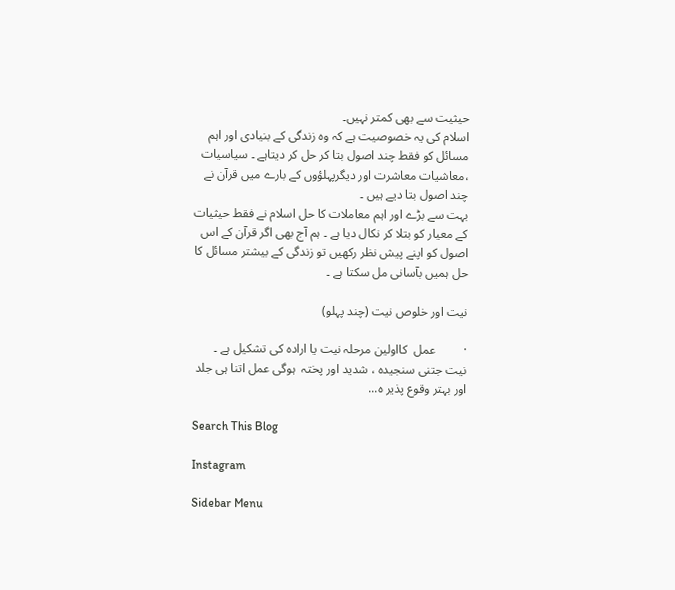حیثیت سے بھی کمتر نہیں۔
اسلام کی یہ خصوصیت ہے کہ وہ زندگی کے بنیادی اور اہم مسائل کو فقط چند اصول بتا کر حل کر دیتاہے ۔ سیاسیات ،معاشیات معاشرت اور دیگرپہلؤوں کے بارے میں قرآن نے چند اصول بتا دیے ہیں ۔
بہت سے بڑے اور اہم معاملات کا حل اسلام نے فقط حیثیات کے معیار کو بتلا کر نکال دیا ہے ۔ ہم آج بھی اگر قرآن کے اس اصول کو اپنے پیش نظر رکھیں تو زندگی کے بیشتر مسائل کا حل ہمیں بآسانی مل سکتا ہے ۔

نیت اور خلوص نیت (چند پہلو)

·         عمل  کااولین مرحلہ نیت یا ارادہ کی تشکیل ہے ۔ نیت جتنی سنجیدہ ، شدید اور پختہ  ہوگی عمل اتنا ہی جلد اور بہتر وقوع پذیر ہ...

Search This Blog

Instagram

Sidebar Menu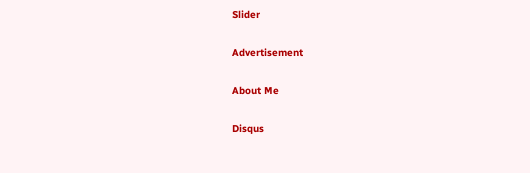Slider

Advertisement

About Me

Disqus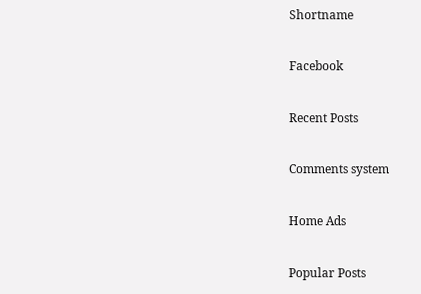Shortname

Facebook

Recent Posts

Comments system

Home Ads

Popular Posts